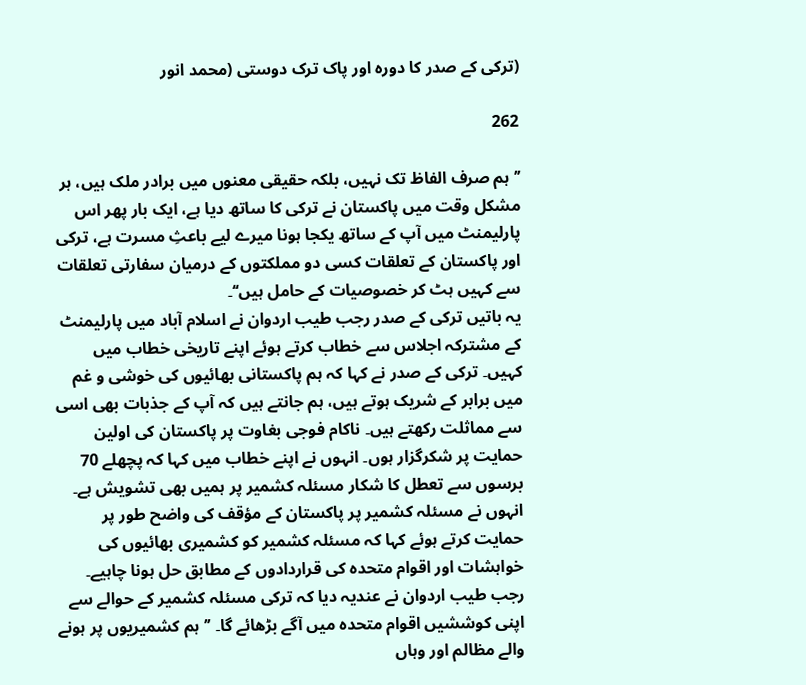(ترکی کے صدر کا دورہ اور پاک ترک دوستی (محمد انور

262

’’ہم صرف الفاظ تک نہیں، بلکہ حقیقی معنوں میں برادر ملک ہیں، ہر مشکل وقت میں پاکستان نے ترکی کا ساتھ دیا ہے، ایک بار پھر اس پارلیمنٹ میں آپ کے ساتھ یکجا ہونا میرے لیے باعثِ مسرت ہے، ترکی اور پاکستان کے تعلقات کسی دو مملکتوں کے درمیان سفارتی تعلقات سے کہیں ہٹ کر خصوصیات کے حامل ہیں‘‘۔
یہ باتیں ترکی کے صدر رجب طیب اردوان نے اسلام آباد میں پارلیمنٹ کے مشترکہ اجلاس سے خطاب کرتے ہوئے اپنے تاریخی خطاب میں کہیں۔ ترکی کے صدر نے کہا کہ ہم پاکستانی بھائیوں کی خوشی و غم میں برابر کے شریک ہوتے ہیں، ہم جانتے ہیں کہ آپ کے جذبات بھی اسی سے مماثلت رکھتے ہیں۔ ناکام فوجی بغاوت پر پاکستان کی اولین حمایت پر شکرگزار ہوں۔ انہوں نے اپنے خطاب میں کہا کہ پچھلے 70 برسوں سے تعطل کا شکار مسئلہ کشمیر پر ہمیں بھی تشویش ہے۔ انہوں نے مسئلہ کشمیر پر پاکستان کے مؤقف کی واضح طور پر حمایت کرتے ہوئے کہا کہ مسئلہ کشمیر کو کشمیری بھائیوں کی خواہشات اور اقوام متحدہ کی قراردادوں کے مطابق حل ہونا چاہیے۔ رجب طیب اردوان نے عندیہ دیا کہ ترکی مسئلہ کشمیر کے حوالے سے اپنی کوششیں اقوام متحدہ میں آگے بڑھائے گا۔ ’’ہم کشمیریوں پر ہونے والے مظالم اور وہاں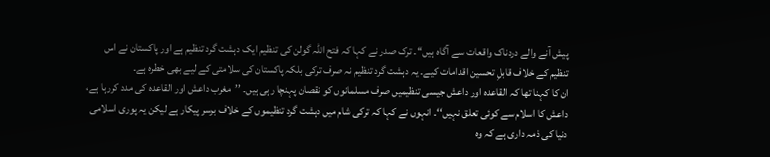پیش آنے والے دردناک واقعات سے آگاہ ہیں‘‘۔ ترک صدر نے کہا کہ فتح اللہ گولن کی تنظیم ایک دہشت گرد تنظیم ہے اور پاکستان نے اس تنظیم کے خلاف قابلِ تحسین اقدامات کیے۔ یہ دہشت گرد تنظیم نہ صرف ترکی بلکہ پاکستان کی سلامتی کے لیے بھی خطرہ ہے۔
ان کا کہنا تھا کہ القاعدہ اور داعش جیسی تنظیمیں صرف مسلمانوں کو نقصان پہنچا رہی ہیں۔ ’’مغرب داعش اور القاعدہ کی مدد کررہا ہے، داعش کا اسلام سے کوئی تعلق نہیں‘‘۔ انہوں نے کہا کہ ترکی شام میں دہشت گرد تنظیموں کے خلاف برسر پیکار ہے لیکن یہ پوری اسلامی دنیا کی ذمہ داری ہے کہ وہ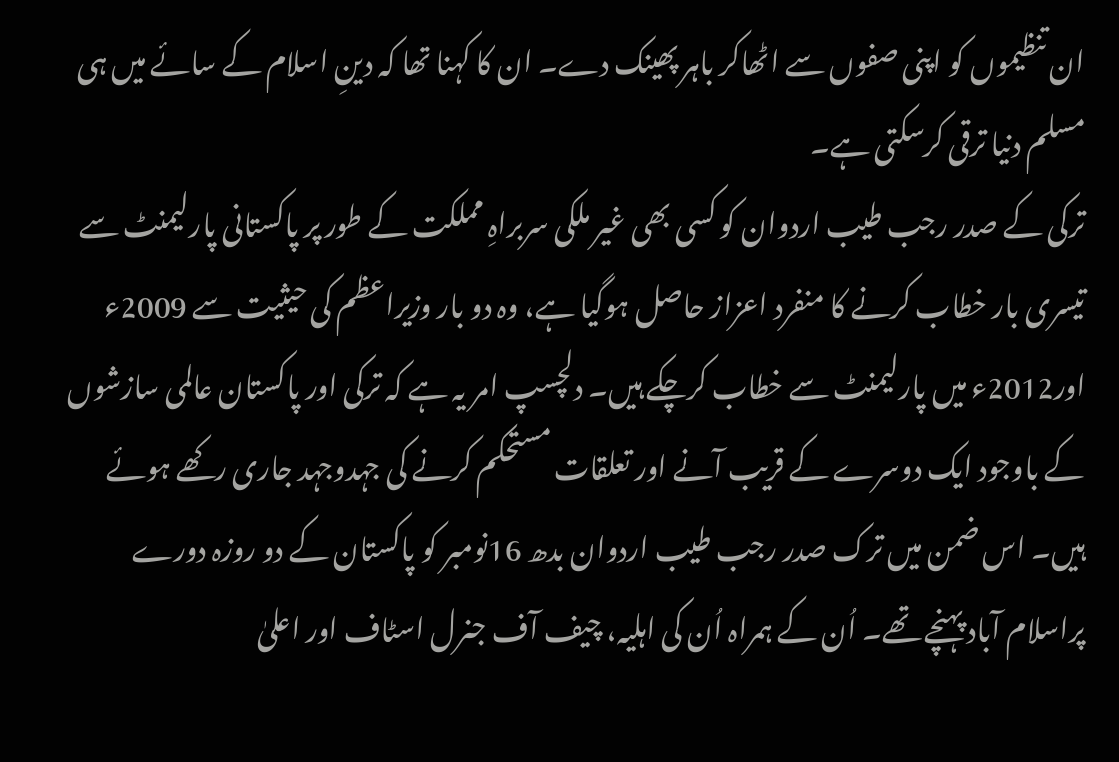ان تنظیموں کو اپنی صفوں سے اٹھاکر باہر پھینک دے۔ ان کا کہنا تھا کہ دینِ اسلام کے سائے میں ہی مسلم دنیا ترقی کرسکتی ہے۔
ترکی کے صدر رجب طیب اردوان کو کسی بھی غیر ملکی سربراہِ مملکت کے طور پر پاکستانی پارلیمنٹ سے تیسری بار خطاب کرنے کا منفرد اعزاز حاصل ہوگیا ہے، وہ دو بار وزیراعظم کی حیثیت سے 2009ء اور2012ء میں پارلیمنٹ سے خطاب کرچکے ہیں۔ دلچسپ امر یہ ہے کہ ترکی اور پاکستان عالمی سازشوں کے باوجود ایک دوسرے کے قریب آنے اور تعلقات مستحکم کرنے کی جہدوجہد جاری رکھے ہوئے ہیں۔ اس ضمن میں ترک صدر رجب طیب اردوان بدھ 16نومبر کو پاکستان کے دو روزہ دورے پراسلام آباد پہنچے تھے۔ اُن کے ہمراہ اُن کی اہلیہ، چیف آف جنرل اسٹاف اور اعلیٰ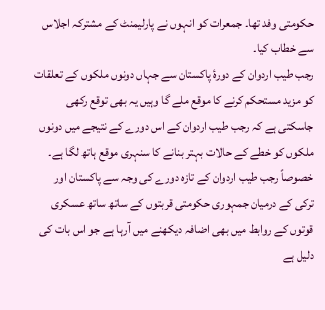حکومتی وفد تھا۔ جمعرات کو انہوں نے پارلیمنٹ کے مشترکہ اجلاس سے خطاب کیا۔
رجب طیب اردوان کے دورۂ پاکستان سے جہاں دونوں ملکوں کے تعلقات کو مزید مستحکم کرنے کا موقع ملے گا وہیں یہ بھی توقع رکھی جاسکتی ہے کہ رجب طیب اردوان کے اس دورے کے نتیجے میں دونوں ملکوں کو خطے کے حالات بہتر بنانے کا سنہری موقع ہاتھ لگا ہے۔ خصوصاً رجب طیب اردوان کے تازہ دورے کی وجہ سے پاکستان اور ترکی کے درمیان جمہوری حکومتی قربتوں کے ساتھ ساتھ عسکری قوتوں کے روابط میں بھی اضافہ دیکھنے میں آرہا ہے جو اس بات کی دلیل ہے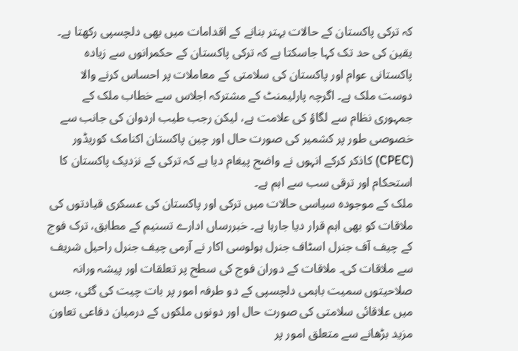کہ ترکی پاکستان کے حالات بہتر بنانے کے اقدامات میں بھی دلچسپی رکھتا ہے۔ یقین کی حد تک کہا جاسکتا ہے کہ ترکی پاکستان کے حکمرانوں سے زیادہ پاکستانی عوام اور پاکستان کی سلامتی کے معاملات پر احساس کرنے والا دوست ملک ہے۔ اگرچہ پارلیمنٹ کے مشترکہ اجلاس سے خطاب ملک کے جمہوری نظام سے لگاؤ کی علامت ہے، لیکن رجب طیب اردوان کی جانب سے خصوصی طور پر کشمیر کی صورت حال اور چین پاکستان اکنامک کوریڈور (CPEC) کاذکر کرکے انہوں نے واضح پیغام دیا ہے کہ ترکی کے نزدیک پاکستان کا استحکام اور ترقی سب سے اہم ہے۔
ملک کے موجودہ سیاسی حالات میں ترکی اور پاکستان کی عسکری قیادتوں کی ملاقات کو بھی اہم قرار دیا جارہا ہے۔ خبررساں ادارے تسنیم کے مطابق، ترک فوج کے چیف آف جنرل اسٹاف جنرل ہولوسی اکار نے آرمی چیف جنرل راحیل شریف سے ملاقات کی۔ ملاقات کے دوران فوج کی سطح پر تعلقات اور پیشہ ورانہ صلاحیتوں سمیت باہمی دلچسپی کے دو طرفہ امور پر بات چیت کی گئی، جس میں علاقائی سلامتی کی صورت حال اور دونوں ملکوں کے درمیان دفاعی تعاون مزید بڑھانے سے متعلق امور پر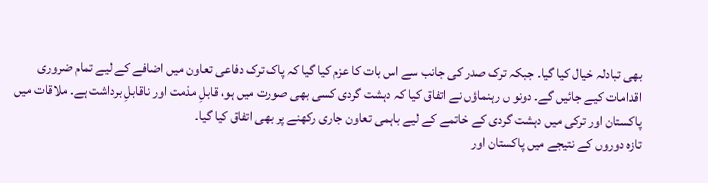بھی تبادلہ خیال کیا گیا۔ جبکہ ترک صدر کی جانب سے اس بات کا عزم کیا گیا کہ پاک ترک دفاعی تعاون میں اضافے کے لیے تمام ضروری اقدامات کیے جائیں گے۔ دونو ں رہنماؤں نے اتفاق کیا کہ دہشت گردی کسی بھی صورت میں ہو، قابلِ مذمت اور ناقابلِ برداشت ہے۔ ملاقات میں پاکستان اور ترکی میں دہشت گردی کے خاتمے کے لیے باہمی تعاون جاری رکھنے پر بھی اتفاق کیا گیا۔
تازہ دوروں کے نتیجے میں پاکستان اور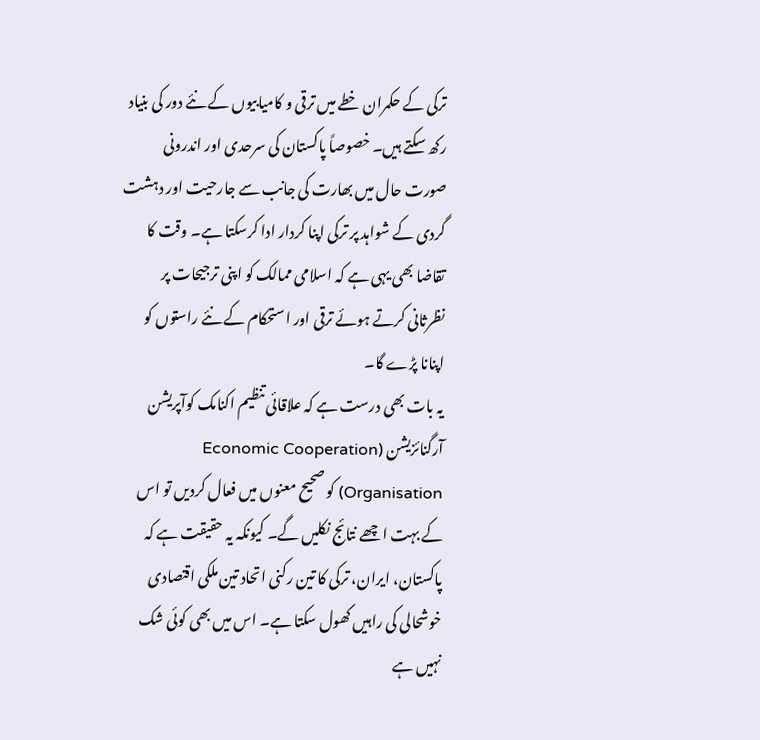ترکی کے حکمران خطے میں ترقی و کامیابیوں کے نئے دور کی بنیاد رکھ سکتے ہیں۔ خصوصاً پاکستان کی سرحدی اور اندرونی صورت حال میں بھارت کی جانب سے جارحیت اور دہشت گردی کے شواہد پر ترکی اپنا کردار ادا کرسکتا ہے۔ وقت کا تقاضا بھی یہی ہے کہ اسلامی ممالک کو اپنی ترجیحات پر نظرثانی کرتے ہوئے ترقی اور استحکام کے نئے راستوں کو اپنانا پڑے گا۔
یہ بات بھی درست ہے کہ علاقائی تنظیم اکنامک کوآپریشن آرگنائزیشن (Economic Cooperation Organisation) کو صحیح معنوں میں فعال کردیں تو اس کے بہت اچھے نتائج نکلیں گے۔ کیونکہ یہ حقیقت ہے کہ پاکستان، ایران، ترکی کا تین رکنی اتحاد تین ملکی اقتصادی خوشحالی کی راہیں کھول سکتا ہے۔ اس میں بھی کوئی شک نہیں ہے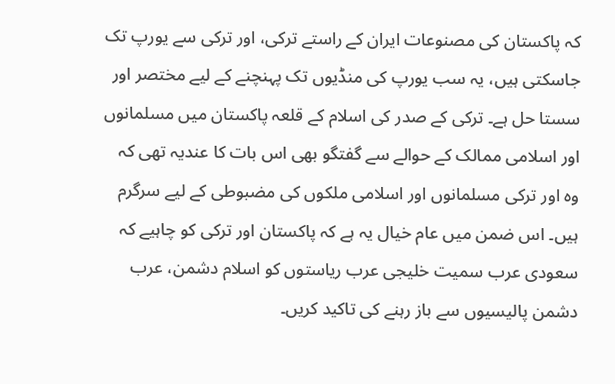کہ پاکستان کی مصنوعات ایران کے راستے ترکی، اور ترکی سے یورپ تک جاسکتی ہیں، یہ سب یورپ کی منڈیوں تک پہنچنے کے لیے مختصر اور سستا حل ہے۔ ترکی کے صدر کی اسلام کے قلعہ پاکستان میں مسلمانوں اور اسلامی ممالک کے حوالے سے گفتگو بھی اس بات کا عندیہ تھی کہ وہ اور ترکی مسلمانوں اور اسلامی ملکوں کی مضبوطی کے لیے سرگرم ہیں۔ اس ضمن میں عام خیال یہ ہے کہ پاکستان اور ترکی کو چاہیے کہ سعودی عرب سمیت خلیجی عرب ریاستوں کو اسلام دشمن، عرب دشمن پالیسیوں سے باز رہنے کی تاکید کریں۔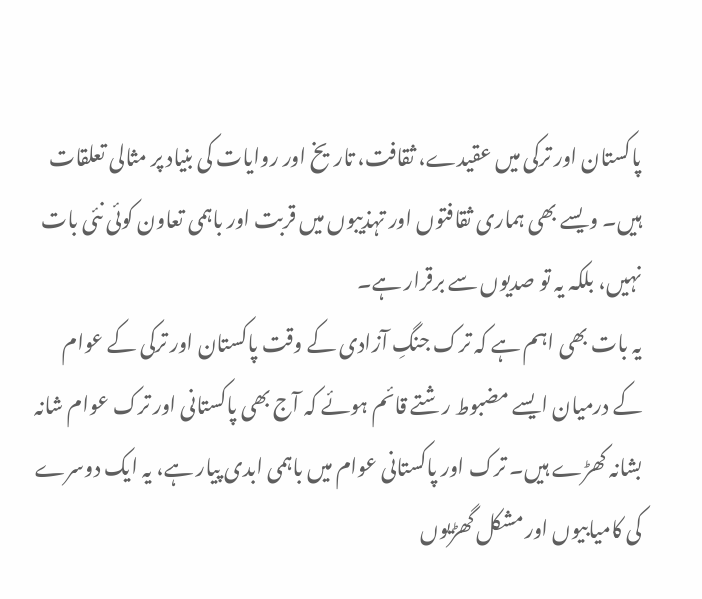پاکستان اور ترکی میں عقیدے، ثقافت، تاریخ اور روایات کی بنیاد پر مثالی تعلقات ہیں۔ ویسے بھی ہماری ثقافتوں اور تہذیبوں میں قربت اور باہمی تعاون کوئی نئی بات نہیں، بلکہ یہ تو صدیوں سے برقرار ہے۔
یہ بات بھی اہم ہے کہ ترک جنگِ آزادی کے وقت پاکستان اور ترکی کے عوام کے درمیان ایسے مضبوط رشتے قائم ہوئے کہ آج بھی پاکستانی اور ترک عوام شانہ بشانہ کھڑے ہیں۔ ترک اور پاکستانی عوام میں باہمی ابدی پیار ہے، یہ ایک دوسرے کی کامیابیوں اور مشکل گھڑیوں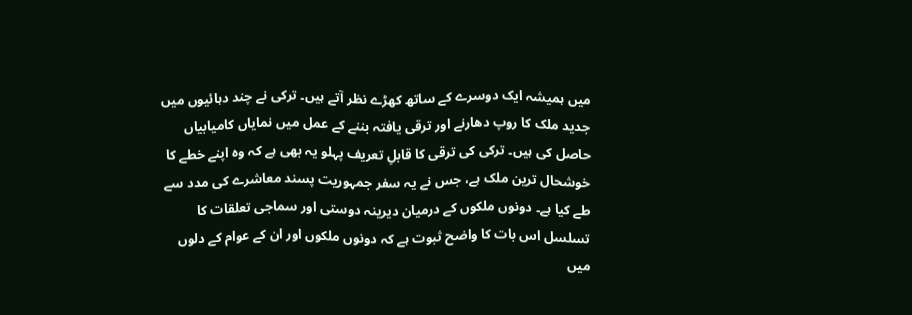میں ہمیشہ ایک دوسرے کے ساتھ کھڑے نظر آتے ہیں۔ ترکی نے چند دہائیوں میں جدید ملک کا روپ دھارنے اور ترقی یافتہ بننے کے عمل میں نمایاں کامیابیاں حاصل کی ہیں۔ ترکی کی ترقی کا قابلِ تعریف پہلو یہ بھی ہے کہ وہ اپنے خطے کا خوشحال ترین ملک ہے، جس نے یہ سفر جمہوریت پسند معاشرے کی مدد سے طے کیا ہے۔ دونوں ملکوں کے درمیان دیرینہ دوستی اور سماجی تعلقات کا تسلسل اس بات کا واضح ثبوت ہے کہ دونوں ملکوں اور ان کے عوام کے دلوں میں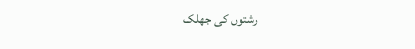رشتوں کی جھلک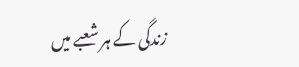زندگی کے ہر شعبے میں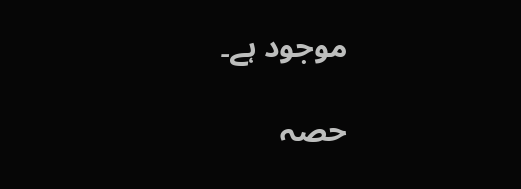موجود ہے۔

حصہ